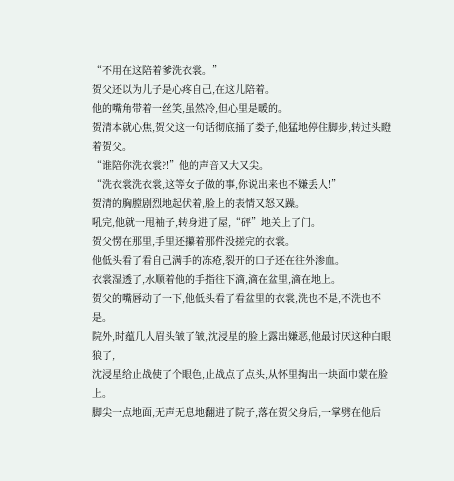“不用在这陪着爹洗衣裳。”
贺父还以为儿子是心疼自己,在这儿陪着。
他的嘴角带着一丝笑,虽然冷,但心里是暖的。
贺清本就心焦,贺父这一句话彻底捅了娄子,他猛地停住脚步,转过头瞪着贺父。
“谁陪你洗衣裳?!”他的声音又大又尖。
“洗衣裳洗衣裳,这等女子做的事,你说出来也不嫌丢人!”
贺清的胸膛剧烈地起伏着,脸上的表情又怒又躁。
吼完,他就一甩袖子,转身进了屋,“砰”地关上了门。
贺父愣在那里,手里还攥着那件没搓完的衣裳。
他低头看了看自己满手的冻疮,裂开的口子还在往外渗血。
衣裳湿透了,水顺着他的手指往下滴,滴在盆里,滴在地上。
贺父的嘴唇动了一下,他低头看了看盆里的衣裳,洗也不是,不洗也不是。
院外,时蕴几人眉头皱了皱,沈浸星的脸上露出嫌恶,他最讨厌这种白眼狼了,
沈浸星给止战使了个眼色,止战点了点头,从怀里掏出一块面巾蒙在脸上。
脚尖一点地面,无声无息地翻进了院子,落在贺父身后,一掌劈在他后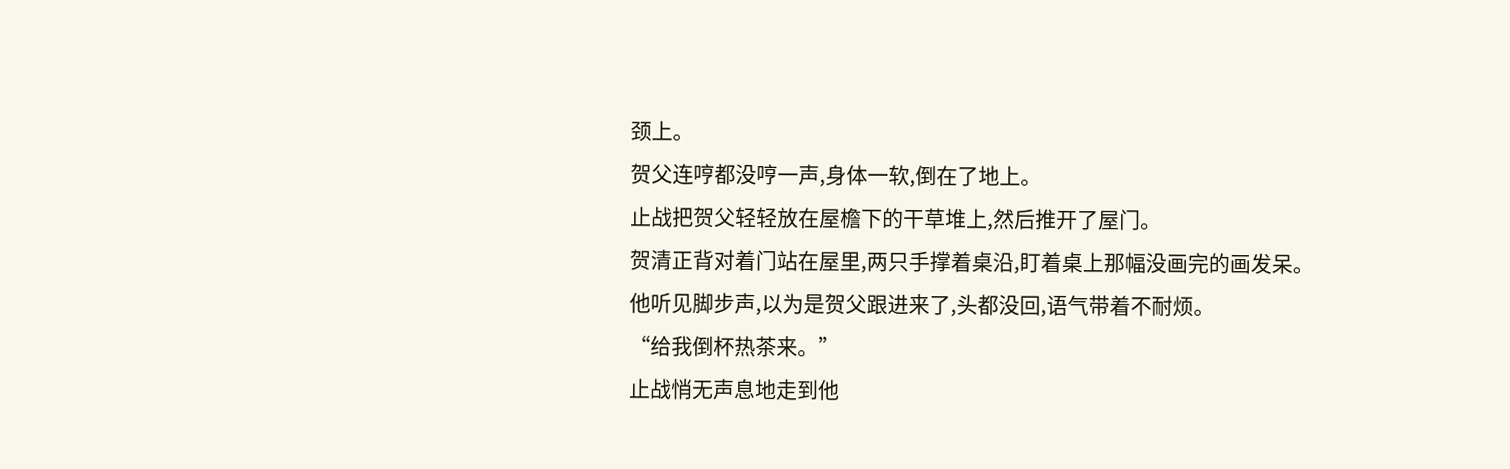颈上。
贺父连哼都没哼一声,身体一软,倒在了地上。
止战把贺父轻轻放在屋檐下的干草堆上,然后推开了屋门。
贺清正背对着门站在屋里,两只手撑着桌沿,盯着桌上那幅没画完的画发呆。
他听见脚步声,以为是贺父跟进来了,头都没回,语气带着不耐烦。
“给我倒杯热茶来。”
止战悄无声息地走到他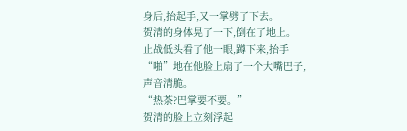身后,抬起手,又一掌劈了下去。
贺清的身体晃了一下,倒在了地上。
止战低头看了他一眼,蹲下来,抬手“啪”地在他脸上扇了一个大嘴巴子,声音清脆。
“热茶?巴掌要不要。”
贺清的脸上立刻浮起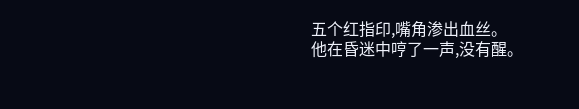五个红指印,嘴角渗出血丝。
他在昏迷中哼了一声,没有醒。